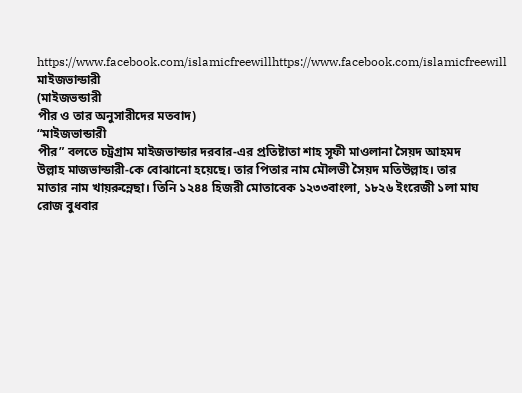https://www.facebook.com/islamicfreewillhttps://www.facebook.com/islamicfreewill
মাইজভান্ডারী
(মাইজভন্ডারী
পীর ও তার অনুসারীদের মতবাদ)
“মাইজভান্ডারী
পীর” বলতে চট্রগ্রাম মাইজভান্ডার দরবার-এর প্রতিষ্টাতা শাহ সূফী মাওলানা সৈয়দ আহমদ
উল্লাহ মাজভান্ডারী-কে বোঝানো হয়েছে। তার পিতার নাম মৌলভী সৈয়দ মতিউল্লাহ। তার
মাতার নাম খায়রুন্নেছা। তিনি ১২৪৪ হিজরী মোতাবেক ১২৩৩বাংলা, ১৮২৬ ইংরেজী ১লা মাঘ
রোজ বুধবার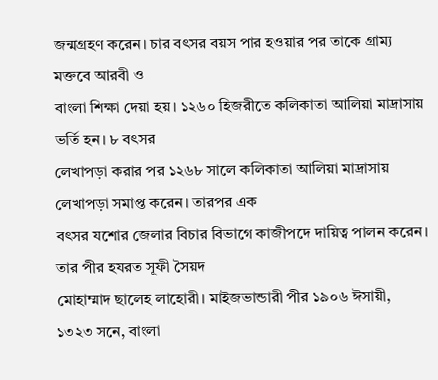জন্মগ্রহণ করেন। চার বৎসর বয়স পার হওয়ার পর তাকে গ্রাম্য মক্তবে আরবী ও
বাংলা শিক্ষা দেয়া হয়। ১২৬০ হিজরীতে কলিকাতা আলিয়া মাদ্রাসায় ভর্তি হন। ৮ বৎসর
লেখাপড়া করার পর ১২৬৮ সালে কলিকাতা আলিয়া মাদ্রাসায় লেখাপড়া সমাপ্ত করেন। তারপর এক
বৎসর যশোর জেলার বিচার বিভাগে কাজীপদে দায়িত্ব পালন করেন। তার পীর হযরত সূফী সৈয়দ
মোহাম্মাদ ছালেহ লাহোরী। মাইজভান্ডারী পীর ১৯০৬ ঈসায়ী, ১৩২৩ সনে, বাংলা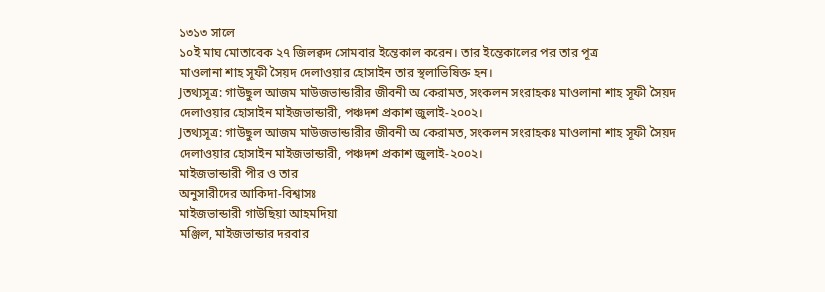১৩১৩ সালে
১০ই মাঘ মোতাবেক ২৭ জিলক্বদ সোমবার ইন্তেকাল করেন। তার ইন্তেকালের পর তার পূত্র
মাওলানা শাহ সূফী সৈয়দ দেলাওয়ার হোসাইন তার স্থলাভিষিক্ত হন।
Jতথ্যসূত্র: গাউছুল আজম মাউজভান্ডারীর জীবনী অ কেরামত, সংকলন সংরাহকঃ মাওলানা শাহ সূফী সৈয়দ দেলাওয়ার হোসাইন মাইজভান্ডারী, পঞ্চদশ প্রকাশ জুলাই-২০০২।
Jতথ্যসূত্র: গাউছুল আজম মাউজভান্ডারীর জীবনী অ কেরামত, সংকলন সংরাহকঃ মাওলানা শাহ সূফী সৈয়দ দেলাওয়ার হোসাইন মাইজভান্ডারী, পঞ্চদশ প্রকাশ জুলাই-২০০২।
মাইজভান্ডারী পীর ও তার
অনুসারীদের আকিদা-বিশ্বাসঃ
মাইজভান্ডারী গাউছিয়া আহমদিয়া
মঞ্জিল, মাইজভান্ডার দরবার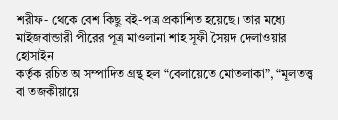শরীফ- থেকে বেশ কিছু বই-পত্র প্রকাশিত হয়েছে। তার মধ্যে
মাইজবান্ডারী পীরের পূত্র মাওলানা শাহ সূফী সৈয়দ দেলাওয়ার হোসাইন
কর্তৃক রচিত অ সম্পাদিত গ্রন্থ হল “বেলায়েতে মোতলাকা”, “মূলতত্ত্ব বা তজকীয়ায়ে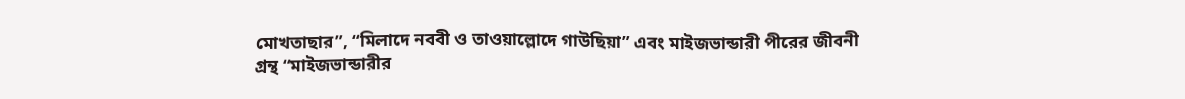মোখতাছার”, “মিলাদে নববী ও তাওয়াল্লোদে গাউছিয়া” এবং মাইজভান্ডারী পীরের জীবনী
গ্রন্থ “মাইজভান্ডারীর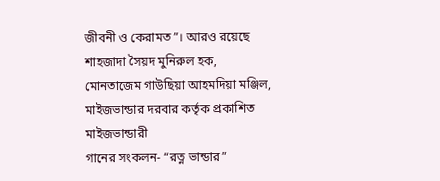জীবনী ও কেরামত”। আরও রয়েছে শাহজাদা সৈয়দ মুনিরুল হক,
মোনতাজেম গাউছিয়া আহমদিয়া মঞ্জিল, মাইজভান্ডার দরবার কর্তৃক প্রকাশিত মাইজভান্ডারী
গানের সংকলন- “রত্ন ভান্ডার”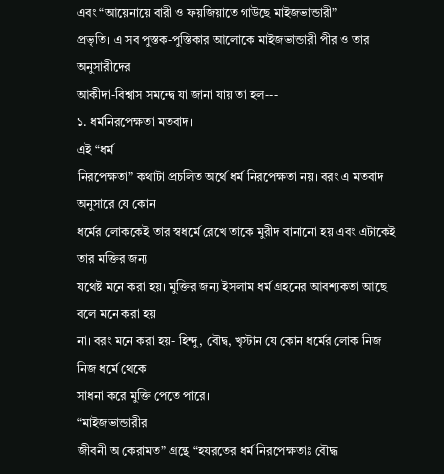এবং “আয়েনায়ে বারী ও ফয়জিয়াতে গাউছে মাইজভান্ডারী”
প্রভৃতি। এ সব পুস্তক-পুস্তিকার আলোকে মাইজভান্ডারী পীর ও তার অনুসারীদের
আকীদা-বিশ্বাস সমন্দ্বে যা জানা যায় তা হল---
১. ধর্মনিরপেক্ষতা মতবাদ।
এই “ধর্ম
নিরপেক্ষতা” কথাটা প্রচলিত অর্থে ধর্ম নিরপেক্ষতা নয়। বরং এ মতবাদ অনুসারে যে কোন
ধর্মের লোককেই তার স্বধর্মে রেখে তাকে মুরীদ বানানো হয় এবং এটাকেই তার মক্তির জন্য
যথেষ্ট মনে করা হয়। মুক্তির জন্য ইসলাম ধর্ম গ্রহনের আবশ্যকতা আছে বলে মনে করা হয়
না। বরং মনে করা হয়- হিন্দু, বৌদ্ব, খৃস্টান যে কোন ধর্মের লোক নিজ নিজ ধর্মে থেকে
সাধনা করে মুক্তি পেতে পারে।
“মাইজভান্ডারীর
জীবনী অ কেরামত” গ্রন্থে “হযরতের ধর্ম নিরপেক্ষতাঃ বৌদ্ধ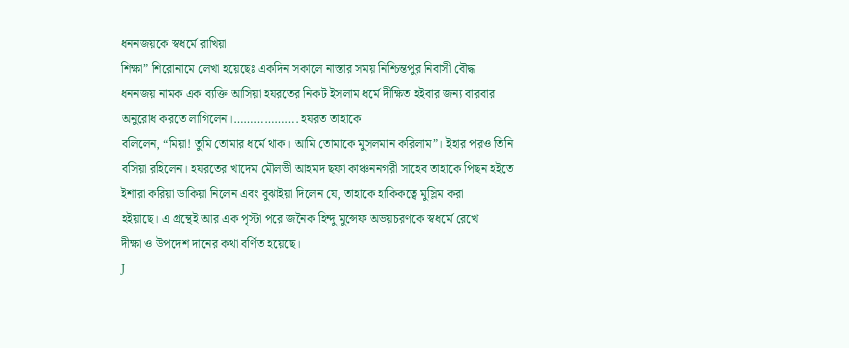ধননজয়কে স্বধর্মে রাখিয়া
শিক্ষা” শিরোনামে লেখা হয়েছেঃ একদিন সকালে নাস্তার সময় নিশ্চিন্তপুর নিবাসী বৌদ্ধ
ধননজয় নামক এক ব্যক্তি আসিয়া হযরতের নিকট ইসলাম ধর্মে দীক্ষিত হইবার জন্য বারবার
অনুরোধ করতে লাগিলেন।………………. হযরত তাহাকে
বলিলেন, “মিয়া! তুমি তোমার ধর্মে থাক। আমি তোমাকে মুসলমান করিলাম”। ইহার পরও তিনি
বসিয়া রহিলেন। হযরতের খাদেম মৌলভী আহমদ ছফা কাঞ্চননগরী সাহেব তাহাকে পিছন হইতে
ইশারা করিয়া ডাকিয়া নিলেন এবং বুঝাইয়া দিলেন যে, তাহাকে হাকিকত্বে মুস্লিম করা
হইয়াছে। এ গ্রন্থেই আর এক পৃস্টা পরে জনৈক হিন্দু মুন্সেফ অভয়চরণকে স্বধর্মে রেখে
দীক্ষা ও উপদেশ দানের কথা বর্ণিত হয়েছে।
J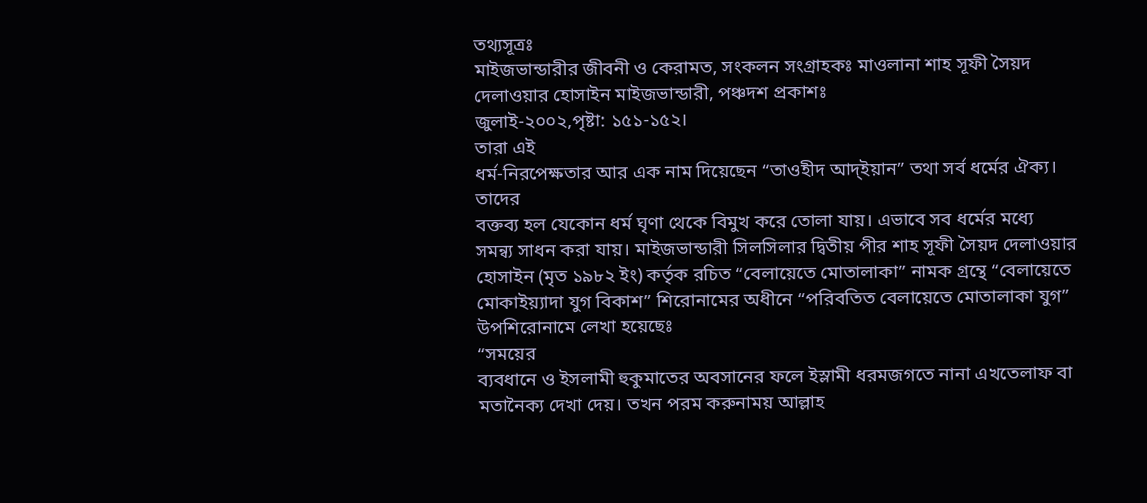তথ্যসূত্রঃ
মাইজভান্ডারীর জীবনী ও কেরামত, সংকলন সংগ্রাহকঃ মাওলানা শাহ সূফী সৈয়দ দেলাওয়ার হোসাইন মাইজভান্ডারী, পঞ্চদশ প্রকাশঃ
জুলাই-২০০২,পৃষ্টা: ১৫১-১৫২।
তারা এই
ধর্ম-নিরপেক্ষতার আর এক নাম দিয়েছেন “তাওহীদ আদ্ইয়ান” তথা সর্ব ধর্মের ঐক্য। তাদের
বক্তব্য হল যেকোন ধর্ম ঘৃণা থেকে বিমুখ করে তোলা যায়। এভাবে সব ধর্মের মধ্যে
সমন্ব্য সাধন করা যায়। মাইজভান্ডারী সিলসিলার দ্বিতীয় পীর শাহ সূফী সৈয়দ দেলাওয়ার
হোসাইন (মৃত ১৯৮২ ইং) কর্তৃক রচিত “বেলায়েতে মোতালাকা” নামক গ্রন্থে “বেলায়েতে
মোকাইয়্যাদা যুগ বিকাশ” শিরোনামের অধীনে “পরিবতিত বেলায়েতে মোতালাকা যুগ”
উপশিরোনামে লেখা হয়েছেঃ
“সময়ের
ব্যবধানে ও ইসলামী হুকুমাতের অবসানের ফলে ইস্লামী ধরমজগতে নানা এখতেলাফ বা
মতানৈক্য দেখা দেয়। তখন পরম করুনাময় আল্লাহ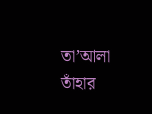তা’আলা তাঁহার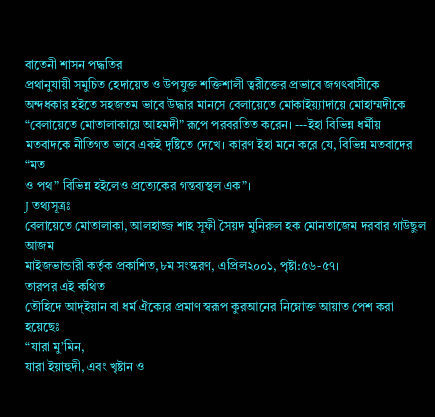বাতেনী শাসন পদ্ধতির
প্রথানুযায়ী সমুচিত হেদায়েত ও উপযুক্ত শক্তিশালী ত্বরীক্তের প্রভাবে জগৎবাসীকে
অন্দধকার হইতে সহজতম ভাবে উদ্ধার মানসে বেলায়েতে মোকাইয়্যাদায়ে মোহাম্মদীকে
“বেলায়েতে মোতালাকায়ে আহমদী” রূপে পরবরতিত করেন। ---ইহা বিভিন্ন ধর্মীয়
মতবাদকে নীতিগত ভাবে একই দৃষ্টিতে দেখে। কারণ ইহা মনে করে যে, বিভিন্ন মতবাদের “মত
ও পথ” বিভিন্ন হইলেও প্রত্যেকের গন্তব্যস্থল এক”।
J তথ্যসূত্রঃ
বেলায়েতে মোতালাকা, আলহাজ্জ শাহ সূফী সৈয়দ মুনিরুল হক মোনতাজেম দরবার গাউছুল আজম
মাইজভান্ডারী কর্তৃক প্রকাশিত,৮ম সংস্করণ, এপ্রিল২০০১, পৃষ্টা:৫৬-৫৭।
তারপর এই কথিত
তৌহিদে আদ্ইয়ান বা ধর্ম ঐক্যের প্রমাণ স্বরূপ কুরআনের নিম্নোক্ত আয়াত পেশ করা
হয়েছেঃ
“যারা মু’মিন,
যারা ইয়াহুদী, এবং খৃষ্টান ও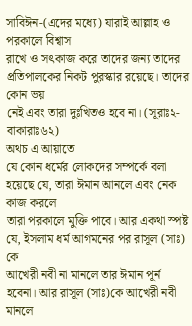সাবিঈন-(এদের মধ্যে) যারাই আল্লাহ ও পরকালে বিশ্বাস
রাখে ও সৎকাজ করে তাদের জন্য তাদের প্রতিপালকের নিকট পুরস্কার রয়েছে। তাদের কোন ভয়
নেই এবং তারা দুঃখিতও হবে না। (সূরাঃ২-বাকারাঃ৬২)
অথচ এ আয়াতে
যে কোন ধর্মের লোকদের সম্পর্কে বলা হয়েছে যে, তারা ঈমান আনলে এবং নেক কাজ করলে
তারা পরকালে মুক্তি পাবে। আর একথা স্পষ্ট যে, ইসলাম ধর্ম আগমনের পর রাসূল (সাঃ) কে
আখেরী নবী না মানলে তার ঈমান পূর্ন হবেনা। আর রাসূল (সাঃ)কে আখেরী নবী মানলে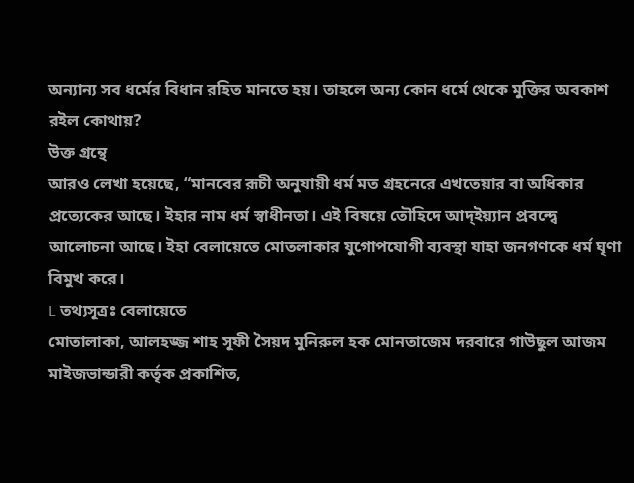অন্যান্য সব ধর্মের বিধান রহিত মানতে হয়। তাহলে অন্য কোন ধর্মে থেকে মুক্তির অবকাশ
রইল কোথায়?
উক্ত গ্রন্থে
আরও লেখা হয়েছে, “মানবের রূচী অনুযায়ী ধর্ম মত গ্রহনেরে এখতেয়ার বা অধিকার
প্রত্যেকের আছে। ইহার নাম ধর্ম স্বাধীনতা। এই বিষয়ে তৌহিদে আদ্ইয়্যান প্রবন্দ্বে
আলোচনা আছে। ইহা বেলায়েতে মোতলাকার যুগোপযোগী ব্যবস্থা যাহা জনগণকে ধর্ম ঘৃণা
বিমুখ করে।
L তথ্যসূত্রঃ বেলায়েতে
মোতালাকা, আলহজ্জ শাহ সূফী সৈয়দ মুনিরুল হক মোনতাজেম দরবারে গাউছুল আজম
মাইজভান্ডারী কর্তৃক প্রকাশিত,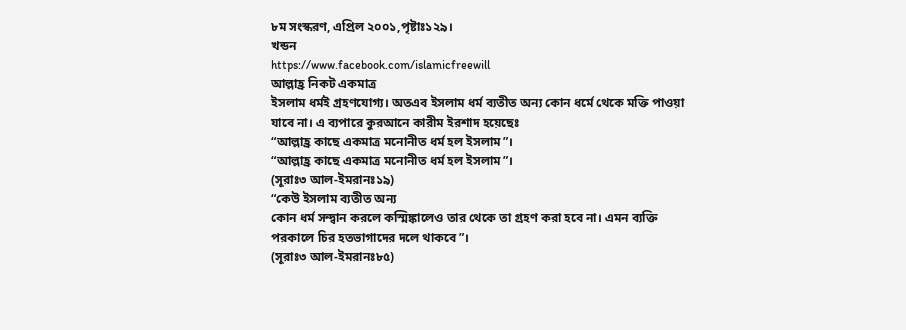৮ম সংস্করণ, এপ্রিল ২০০১,পৃষ্টাঃ১২৯।
খন্ডন
https://www.facebook.com/islamicfreewill
আল্লাহ্র নিকট একমাত্র
ইসলাম ধর্মই গ্রহণযোগ্য। অতএব ইসলাম ধর্ম ব্যতীত অন্য কোন ধর্মে থেকে মক্তি পাওয়া
যাবে না। এ ব্যপারে কুরআনে কারীম ইরশাদ হয়েছেঃ
“আল্লাহ্র কাছে একমাত্র মনোনীত ধর্ম হল ইসলাম”।
“আল্লাহ্র কাছে একমাত্র মনোনীত ধর্ম হল ইসলাম”।
(সূরাঃ৩ আল-ইমরানঃ১৯)
“কেউ ইসলাম ব্যতীত অন্য
কোন ধর্ম সন্দ্বান করলে কস্মিঙ্কালেও তার থেকে তা গ্রহণ করা হবে না। এমন ব্যক্তি
পরকালে চির হতভাগাদের দলে থাকবে”।
(সূরাঃ৩ আল-ইমরানঃ৮৫)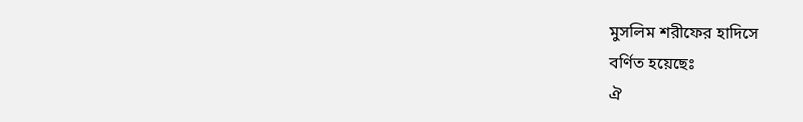মুসলিম শরীফের হাদিসে
বর্ণিত হয়েছেঃ
ঐ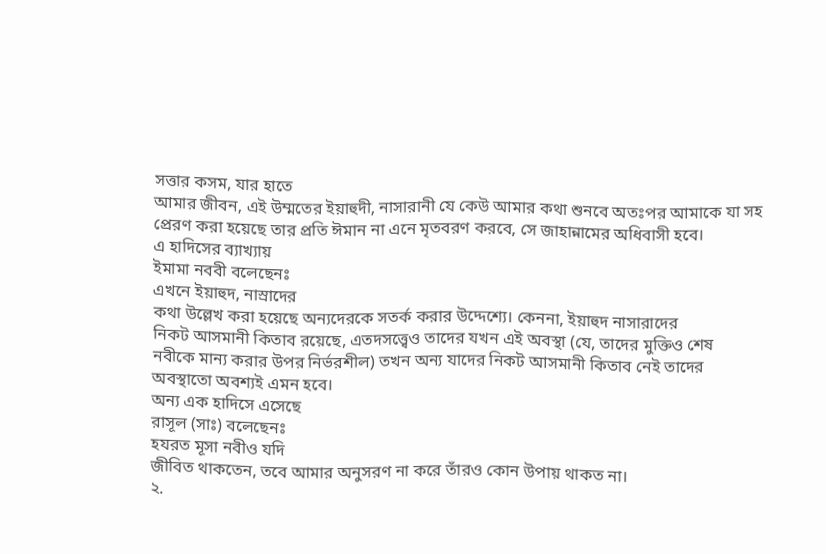সত্তার কসম, যার হাতে
আমার জীবন, এই উম্মতের ইয়াহুদী, নাসারানী যে কেউ আমার কথা শুনবে অতঃপর আমাকে যা সহ
প্রেরণ করা হয়েছে তার প্রতি ঈমান না এনে মৃতবরণ করবে, সে জাহান্নামের অধিবাসী হবে।
এ হাদিসের ব্যাখ্যায়
ইমামা নববী বলেছেনঃ
এখনে ইয়াহুদ, নাস্রাদের
কথা উল্লেখ করা হয়েছে অন্যদেরকে সতর্ক করার উদ্দেশ্যে। কেননা, ইয়াহুদ নাসারাদের
নিকট আসমানী কিতাব রয়েছে, এতদসত্ত্বেও তাদের যখন এই অবস্থা (যে, তাদের মুক্তিও শেষ
নবীকে মান্য করার উপর নির্ভরশীল) তখন অন্য যাদের নিকট আসমানী কিতাব নেই তাদের
অবস্থাতো অবশ্যই এমন হবে।
অন্য এক হাদিসে এসেছে
রাসূল (সাঃ) বলেছেনঃ
হযরত মূসা নবীও যদি
জীবিত থাকতেন, তবে আমার অনুসরণ না করে তাঁরও কোন উপায় থাকত না।
২.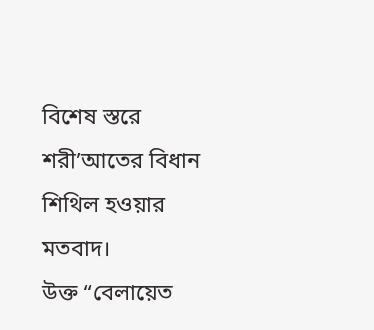বিশেষ স্তরে শরী’আতের বিধান শিথিল হওয়ার
মতবাদ।
উক্ত “বেলায়েত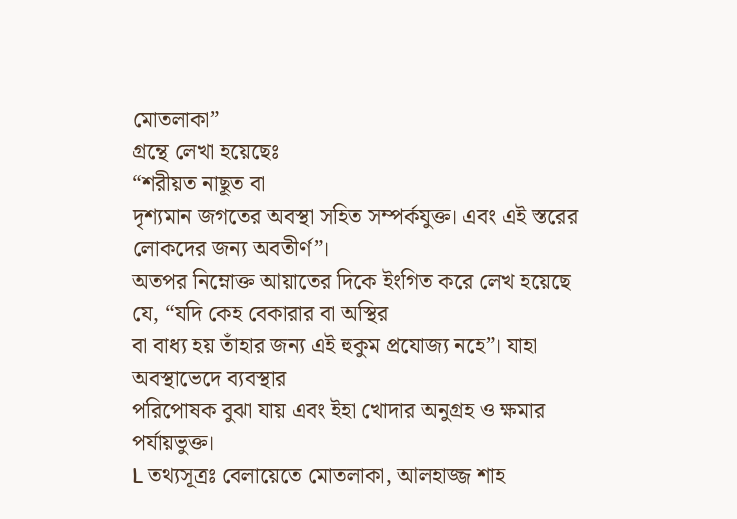মোতলাকা”
গ্রন্থে লেখা হয়েছেঃ
“শরীয়ত নাছূত বা
দৃশ্যমান জগতের অবস্থা সহিত সম্পর্কযুক্ত। এবং এই স্তরের লোকদের জন্য অবতীর্ণ”।
অতপর নিম্নোক্ত আয়াতের দিকে ইংগিত করে লেখ হয়েছে যে, “যদি কেহ বেকারার বা অস্থির
বা বাধ্য হয় তাঁহার জন্য এই হুকুম প্রযোজ্য নহে”। যাহা অবস্থাভেদে ব্যবস্থার
পরিপোষক বুঝা যায় এবং ইহা খোদার অনুগ্রহ ও ক্ষমার পর্যায়ভুক্ত।
L তথ্যসূত্রঃ বেলায়েতে মোতলাকা, আলহাজ্জ শাহ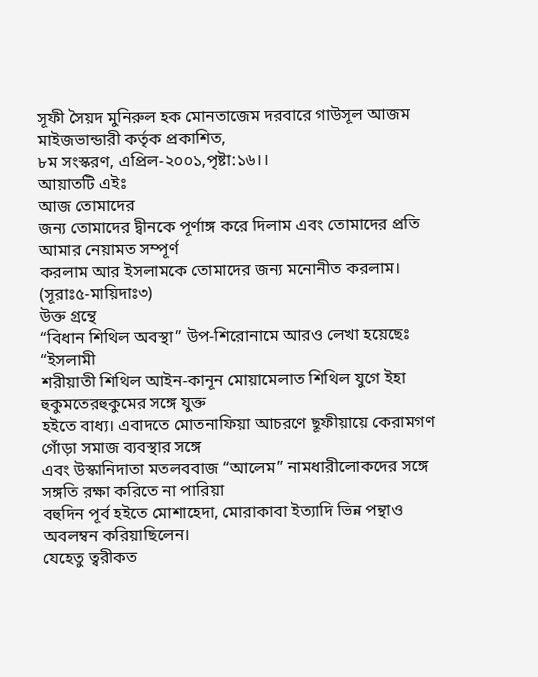সূফী সৈয়দ মুনিরুল হক মোনতাজেম দরবারে গাউসূল আজম মাইজভান্ডারী কর্তৃক প্রকাশিত,
৮ম সংস্করণ, এপ্রিল-২০০১,পৃষ্টা:১৬।।
আয়াতটি এইঃ
আজ তোমাদের
জন্য তোমাদের দ্বীনকে পূর্ণাঙ্গ করে দিলাম এবং তোমাদের প্রতি আমার নেয়ামত সম্পূর্ণ
করলাম আর ইসলামকে তোমাদের জন্য মনোনীত করলাম।
(সূরাঃ৫-মায়িদাঃ৩)
উক্ত গ্রন্থে
“বিধান শিথিল অবস্থা” উপ-শিরোনামে আরও লেখা হয়েছেঃ
“ইসলামী
শরীয়াতী শিথিল আইন-কানূন মোয়ামেলাত শিথিল যুগে ইহা হুকুমতেরহুকুমের সঙ্গে যুক্ত
হইতে বাধ্য। এবাদতে মোতনাফিয়া আচরণে ছূফীয়ায়ে কেরামগণ গোঁড়া সমাজ ব্যবস্থার সঙ্গে
এবং উস্কানিদাতা মতলববাজ “আলেম” নামধারীলোকদের সঙ্গে সঙ্গতি রক্ষা করিতে না পারিয়া
বহুদিন পূর্ব হইতে মোশাহেদা, মোরাকাবা ইত্যাদি ভিন্ন পন্থাও অবলম্বন করিয়াছিলেন।
যেহেতু ত্বরীকত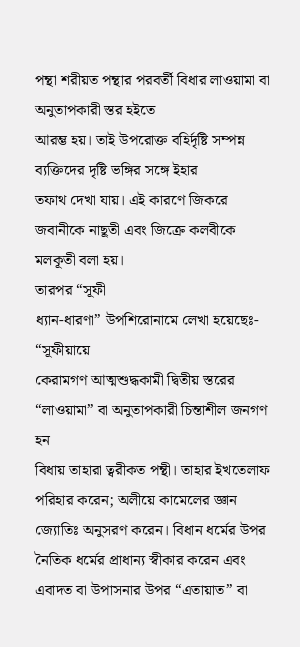পন্থা শরীয়ত পন্থার পরবর্তী বিধার লাওয়ামা বা অনুতাপকারী স্তর হইতে
আরম্ভ হয়। তাই উপরোক্ত বহির্দৃষ্টি সম্পন্ন ব্যক্তিদের দৃষ্টি ভঙ্গির সঙ্গে ইহার
তফাথ দেখা যায়। এই কারণে জিকরে জবানীকে নাছূতী এবং জিক্রে কলবীকে মলকূতী বলা হয়।
তারপর “সূফী
ধ্যান-ধারণা” উপশিরোনামে লেখা হয়েছেঃ-
“সূফীয়ায়ে
কেরামগণ আত্মশুদ্ধকামী দ্বিতীয় স্তরের “লাওয়ামা” বা অনুতাপকারী চিন্তাশীল জনগণ হন
বিধায় তাহারা ত্বরীকত পন্থী। তাহার ইখতেলাফ পরিহার করেন; অলীয়ে কামেলের জ্ঞান
জ্যোতিঃ অনুসরণ করেন। বিধান ধর্মের উপর নৈতিক ধর্মের প্রাধান্য স্বীকার করেন এবং
এবাদত বা উপাসনার উপর “এতায়াত” বা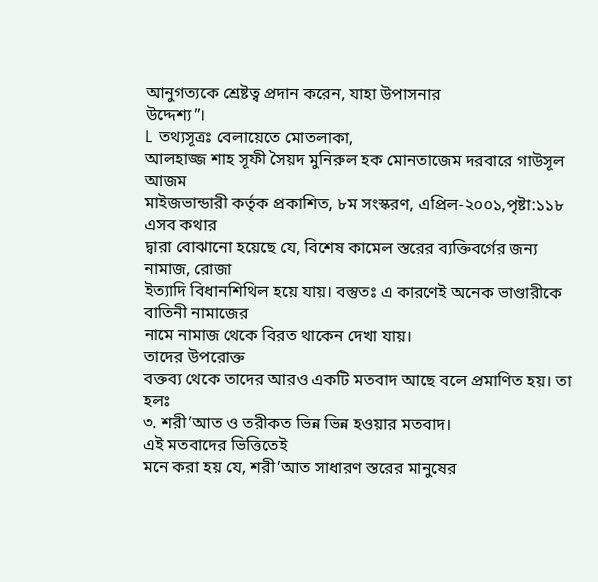আনুগত্যকে শ্রেষ্টত্ব প্রদান করেন, যাহা উপাসনার
উদ্দেশ্য”।
L তথ্যসূত্রঃ বেলায়েতে মোতলাকা,
আলহাজ্জ শাহ সূফী সৈয়দ মুনিরুল হক মোনতাজেম দরবারে গাউসূল আজম
মাইজভান্ডারী কর্তৃক প্রকাশিত, ৮ম সংস্করণ, এপ্রিল-২০০১,পৃষ্টা:১১৮
এসব কথার
দ্বারা বোঝানো হয়েছে যে, বিশেষ কামেল স্তরের ব্যক্তিবর্গের জন্য নামাজ, রোজা
ইত্যাদি বিধানশিথিল হয়ে যায়। বস্তুতঃ এ কারণেই অনেক ভাণ্ডারীকে বাতিনী নামাজের
নামে নামাজ থেকে বিরত থাকেন দেখা যায়।
তাদের উপরোক্ত
বক্তব্য থেকে তাদের আরও একটি মতবাদ আছে বলে প্রমাণিত হয়। তা হলঃ
৩. শরী’আত ও তরীকত ভিন্ন ভিন্ন হওয়ার মতবাদ।
এই মতবাদের ভিত্তিতেই
মনে করা হয় যে, শরী’আত সাধারণ স্তরের মানুষের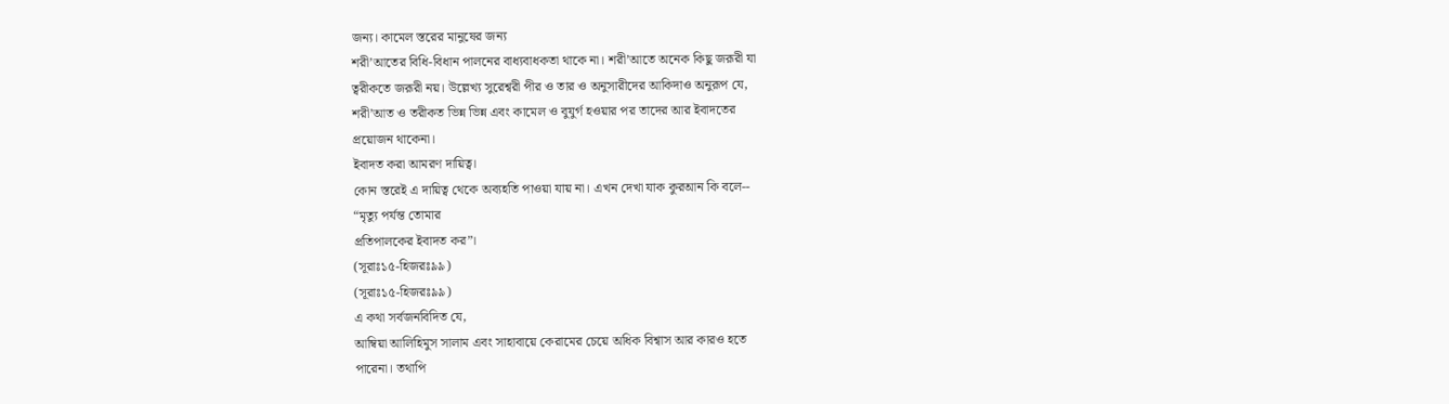জন্য। কামেল স্তরের মানুষের জন্য
শরী’আতের বিধি-বিধান পালনের বাধ্যবাধকতা থাকে না। শরী’আতে অনেক কিছু জরূরী যা
ত্বরীকতে জরূরী নয়। উল্লেখ্য সুরেশ্বরী পীর ও তার ও অনুসারীদের আকিদাও অনুরূপ যে,
শরী’আত ও তরীকত ভিন্ন ভিন্ন এবং কামেল ও বুযুর্গ হওয়ার পর তাদের আর ইবাদতের
প্রয়োজন থাকেনা।
ইবাদত করা আমরণ দায়িত্ব।
কোন স্তরেই এ দায়িত্ব থেকে অব্যহতি পাওয়া যায় না। এখন দেখা যাক কুরআন কি বলে--
“মৃত্যু পর্যন্ত তোমার
প্রতিপালকের ইবাদত কর”।
(সূরাঃ১৫-হিজরঃ৯৯)
(সূরাঃ১৫-হিজরঃ৯৯)
এ কথা সর্বজনবিদিত যে,
আম্বিয়া আলিহিমুস সালাম এবং সাহাবায়ে কেরামের চেয়ে অধিক বিশ্বাস আর কারও হতে
পারেনা। তথাপি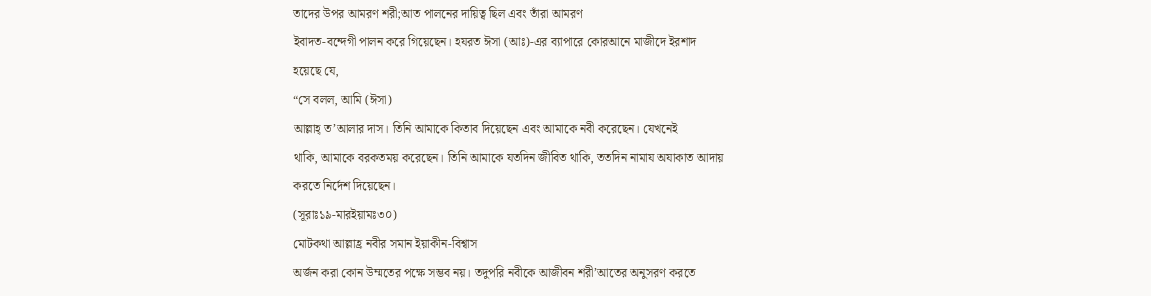তাদের উপর আমরণ শরী;আত পালনের দায়িত্ব ছিল এবং তাঁরা আমরণ
ইবাদত-বন্দেগী পালন করে গিয়েছেন। হযরত ঈসা (আঃ)-এর ব্যাপারে কোরআনে মাজীদে ইরশাদ
হয়েছে যে,
“সে বলল, আমি (ঈসা)
আল্লাহ্ ত’আলার দাস। তিনি আমাকে কিতাব দিয়েছেন এবং আমাকে নবী করেছেন। যেখনেই
থাকি, আমাকে বরকতময় করেছেন। তিনি আমাকে যতদিন জীবিত থাকি, ততদিন নামায অযাকাত আদায়
করতে নির্দেশ দিয়েছেন।
(সূরাঃ১৯-মারইয়ামঃ৩০)
মোটকথা আল্লাহ্র নবীর সমান ইয়াকীন-বিশ্বাস
অর্জন করা কোন উম্মতের পক্ষে সম্ভব নয়। তদুপরি নবীকে আজীবন শরী’আতের অনুসরণ করতে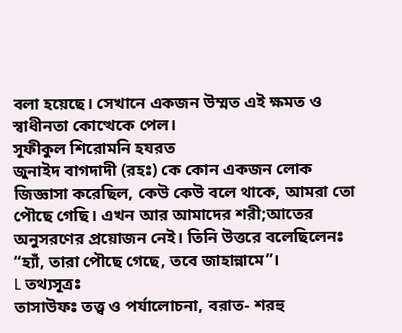বলা হয়েছে। সেখানে একজন উম্মত এই ক্ষমত ও স্বাধীনতা কোত্থেকে পেল।
সূফীকুল শিরোমনি হযরত
জুনাইদ বাগদাদী (রহঃ) কে কোন একজন লোক জিজ্ঞাসা করেছিল, কেউ কেউ বলে থাকে, আমরা তো
পৌছে গেছি। এখন আর আমাদের শরী;আতের অনুসরণের প্রয়োজন নেই। তিনি উত্তরে বলেছিলেনঃ
“হ্যাঁ, তারা পৌছে গেছে, তবে জাহান্নামে”।
L তথ্যসূত্রঃ
তাসাউফঃ তত্ত্ব ও পর্যালোচনা, বরাত- শরহু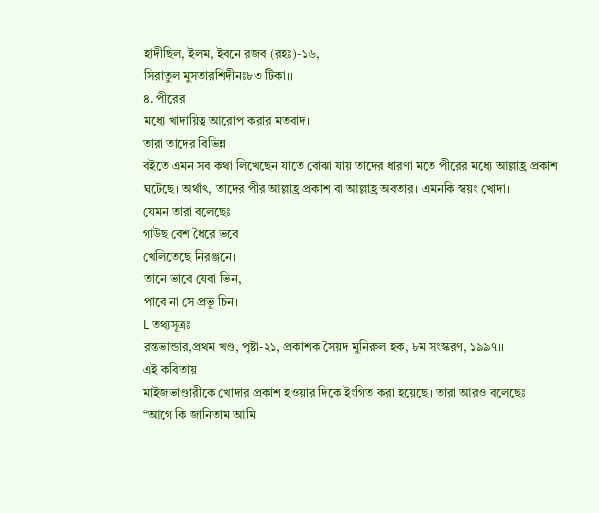হাদীছিল, ইলম, ইবনে রজব (রহঃ)-১৬,
সিরাতুল মুসতারশিদীনঃ৮৩ টিকা।।
৪. পীরের
মধ্যে খাদায়িত্ব আরোপ করার মতবাদ।
তারা তাদের বিভিন্ন
বইতে এমন সব কথা লিখেছেন যাতে বোঝা যায় তাদের ধারণা মতে পীরের মধ্যে আল্লাহ্র প্রকাশ
ঘটেছে। অর্থাৎ, তাদের পীর আল্লাহ্র প্রকাশ বা আল্লাহ্র অবতার। এমনকি স্বয়ং খোদা।
যেমন তারা বলেছেঃ
গাউছ বেশ ধৈরে ভবে
খেলিতেছে নিরঞ্জনে।
তানে ভাবে যেবা ভিন,
পাবে না সে প্রভূ চিন।
L তথ্যসূত্রঃ
রন্তভান্ডার,প্রথম খণ্ড, পৃষ্টা-২১, প্রকাশক সৈয়দ মুনিরুল হক, ৮ম সংস্করণ, ১৯৯৭।।
এই কবিতায়
মাইজভাণ্ডারীকে খোদার প্রকাশ হওয়ার দিকে ইংগিত করা হয়েছে। তারা আরও বলেছেঃ
“আগে কি জানিতাম আমি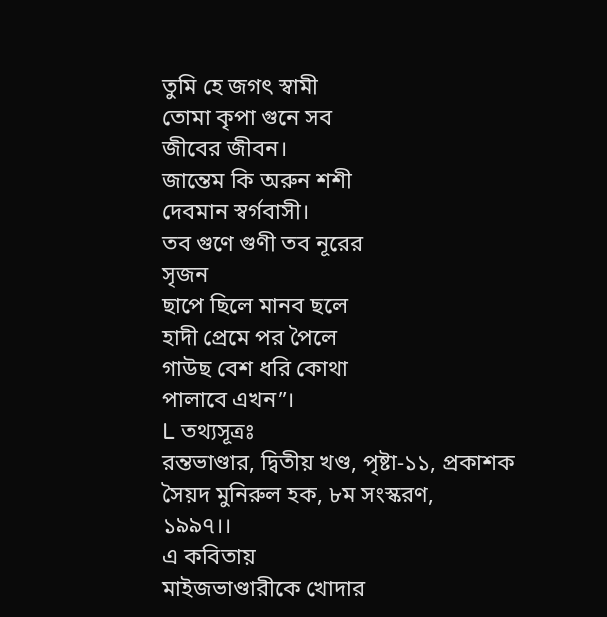তুমি হে জগৎ স্বামী
তোমা কৃপা গুনে সব
জীবের জীবন।
জান্তেম কি অরুন শশী
দেবমান স্বর্গবাসী।
তব গুণে গুণী তব নূরের
সৃজন
ছাপে ছিলে মানব ছলে
হাদী প্রেমে পর পৈলে
গাউছ বেশ ধরি কোথা
পালাবে এখন”।
L তথ্যসূত্রঃ
রন্তভাণ্ডার, দ্বিতীয় খণ্ড, পৃষ্টা-১১, প্রকাশক সৈয়দ মুনিরুল হক, ৮ম সংস্করণ,
১৯৯৭।।
এ কবিতায়
মাইজভাণ্ডারীকে খোদার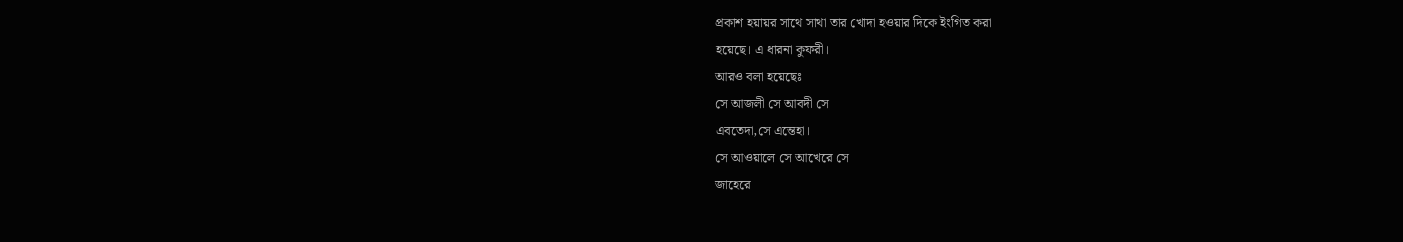প্রকাশ হয়ায়র সাথে সাথা তার খোদা হওয়ার দিকে ইংগিত করা
হয়েছে। এ ধারনা কুফরী।
আরও বলা হয়েছেঃ
সে আজলী সে আবদী সে
এবতেদা,সে এন্তেহা।
সে আওয়ালে সে আখেরে সে
জাহেরে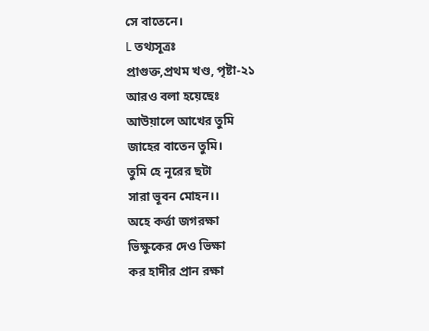সে বাতেনে।
L তথ্যসূত্রঃ
প্রাগুক্ত,প্রথম খণ্ড, পৃষ্টা-২১
আরও বলা হয়েছেঃ
আউয়ালে আখের তুমি
জাহের বাতেন তুমি।
তুমি হে নূরের ছটা
সারা ভূবন মোহন।।
অহে কর্ত্তা জগরক্ষা
ভিক্ষুকের দেও ভিক্ষা
কর হাদীর প্রান রক্ষা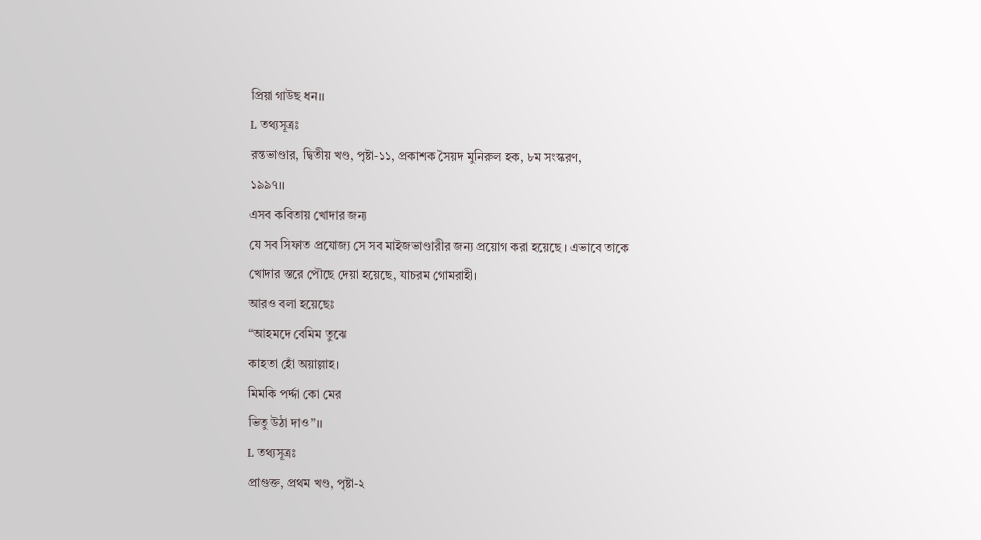প্রিয়া গাউছ ধন।।
L তথ্যসূত্রঃ
রন্তভাণ্ডার, দ্বিতীয় খণ্ড, পৃষ্টা-১১, প্রকাশক সৈয়দ মুনিরুল হক, ৮ম সংস্করণ,
১৯৯৭।।
এসব কবিতায় খোদার জন্য
যে সব সিফাত প্রযোজ্য সে সব মাইজভাণ্ডারীর জন্য প্রয়োগ করা হয়েছে । এভাবে তাকে
খোদার স্তরে পৌছে দেয়া হয়েছে, যাচরম গোমরাহী।
আরও বলা হয়েছেঃ
“আহমদে বেমিম তুঝে
কাহতা হোঁ অয়াল্লাহ।
মিমকি পর্দ্দা কো মের
ভিতু উঠা দাও”।।
L তথ্যসূত্রঃ
প্রাগুক্ত, প্রথম খণ্ড, পৃষ্টা-২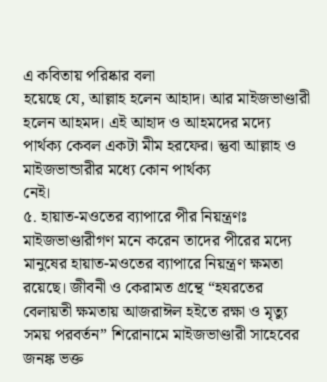এ কবিতায় পরিষ্কার বলা
হয়েছে যে, আল্লাহ হলেন আহাদ। আর মাইজভাণ্ডারী হলেন আহমদ। এই আহাদ ও আহমদের মদ্যে
পার্থক্য কেবল একটা মীম হরফের। ন্তুবা আল্লাহ ও মাইজভান্ডারীর মধ্যে কোন পার্থক্য
নেই।
৫. হায়াত-মওতের ব্যাপারে পীর নিয়ন্ত্রণঃ
মাইজভাণ্ডারীগণ মনে করেন তাদের পীরের মদ্যে
মানুষের হায়াত-মওতের ব্যাপারে নিয়ন্ত্রণ ক্ষমতা রয়েছে। জীবনী ও কেরামত গ্রন্থে “হযরতের
বেলায়তী ক্ষমতায় আজরাঈল হইতে রক্ষা ও মৃত্যু
সময় পরবর্তন” শিরোনামে মাইজভাণ্ডারী সাহেবের জনঙ্ক ভক্ত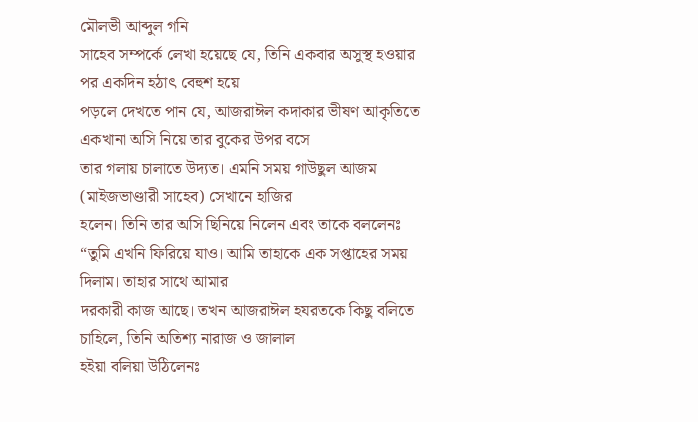মৌলভী আব্দুল গনি
সাহেব সম্পর্কে লেখা হয়েছে যে, তিনি একবার অসুস্থ হওয়ার পর একদিন হঠাৎ বেহুশ হয়ে
পড়লে দেখতে পান যে, আজরাঈল কদাকার ভীষণ আকৃতিতে একখানা অসি নিয়ে তার বুকের উপর বসে
তার গলায় চালাতে উদ্যত। এমনি সময় গাউছুল আজম (মাইজভাণ্ডারী সাহেব) সেখানে হাজির
হলেন। তিনি তার অসি ছিনিয়ে নিলেন এবং তাকে বললেনঃ
“তুমি এখনি ফিরিয়ে যাও। আমি তাহাকে এক সপ্তাহের সময় দিলাম। তাহার সাথে আমার
দরকারী কাজ আছে। তখন আজরাঈল হযরতকে কিছু বলিতে চাহিলে, তিনি অতিশ্য নারাজ ও জালাল
হইয়া বলিয়া উঠিলেনঃ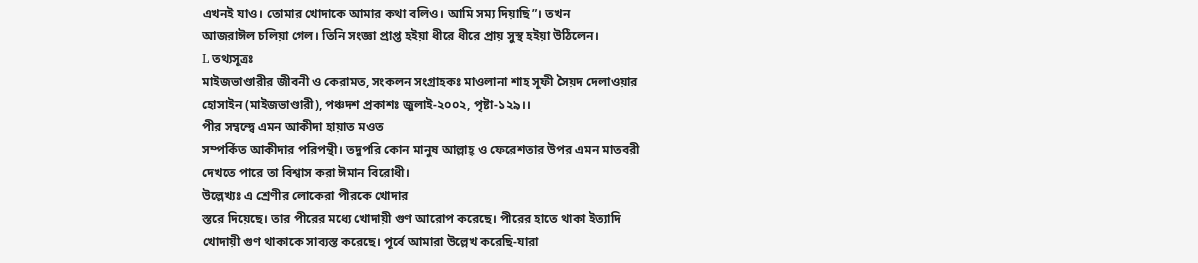এখনই যাও। তোমার খোদাকে আমার কথা বলিও। আমি সম্য দিয়াছি”। তখন
আজরাঈল চলিয়া গেল। তিনি সংজ্ঞা প্রাপ্ত হইয়া ধীরে ধীরে প্রায় সুস্থ হইয়া উঠিলেন।
L তথ্যসূত্রঃ
মাইজভাণ্ডারীর জীবনী ও কেরামত, সংকলন সংগ্রাহকঃ মাওলানা শাহ সূফী সৈয়দ দেলাওয়ার
হোসাইন (মাইজভাণ্ডারী), পঞ্চদশ প্রকাশঃ জুলাই-২০০২, পৃষ্টা-১২৯।।
পীর সম্বন্দ্বে এমন আকীদা হায়াত মওত
সম্পর্কিত আকীদার পরিপন্থী। তদুপরি কোন মানুষ আল্লাহ্ ও ফেরেশতার উপর এমন মাতবরী
দেখতে পারে তা বিশ্বাস করা ঈমান বিরোধী।
উল্লেখ্যঃ এ শ্রেণীর লোকেরা পীরকে খোদার
স্তরে দিয়েছে। তার পীরের মধ্যে খোদায়ী গুণ আরোপ করেছে। পীরের হাতে থাকা ইত্যাদি
খোদায়ী গুণ থাকাকে সাব্যস্ত করেছে। পূর্বে আমারা উল্লেখ করেছি-যারা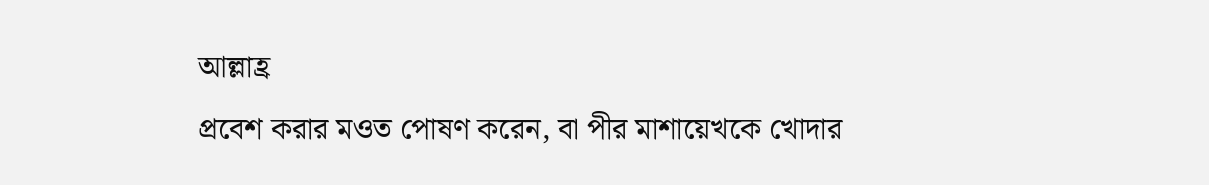আল্লাহ্র
প্রবেশ করার মওত পোষণ করেন, বা পীর মাশায়েখকে খোদার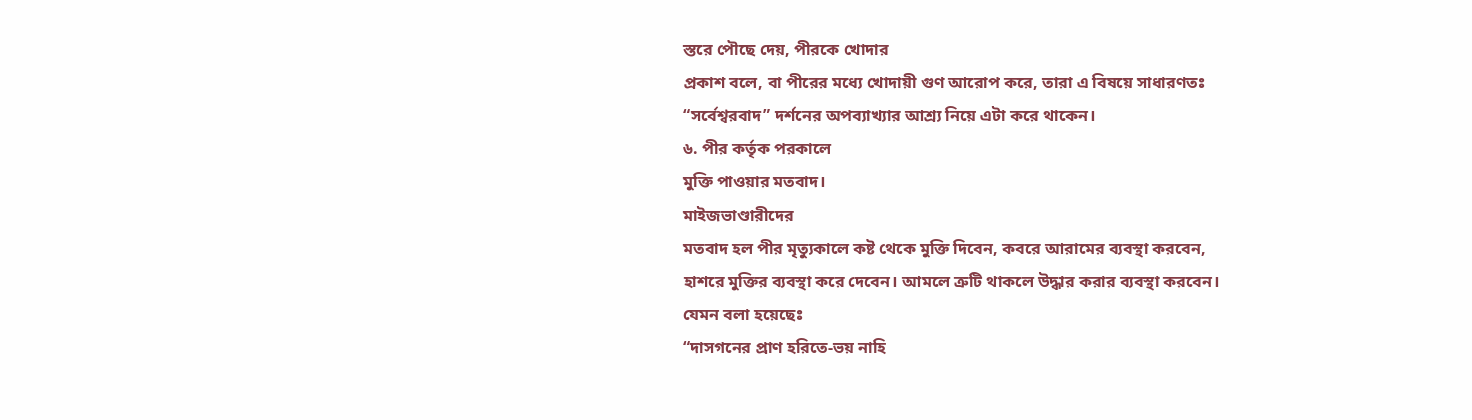স্তরে পৌছে দেয়, পীরকে খোদার
প্রকাশ বলে, বা পীরের মধ্যে খোদায়ী গুণ আরোপ করে, তারা এ বিষয়ে সাধারণতঃ
“সর্বেশ্বরবাদ” দর্শনের অপব্যাখ্যার আশ্র্য নিয়ে এটা করে থাকেন।
৬. পীর কর্তৃক পরকালে
মুক্তি পাওয়ার মতবাদ।
মাইজভাণ্ডারীদের
মতবাদ হল পীর মৃত্যুকালে কষ্ট থেকে মুক্তি দিবেন, কবরে আরামের ব্যবস্থা করবেন,
হাশরে মুক্তির ব্যবস্থা করে দেবেন। আমলে ত্রুটি থাকলে উদ্ধার করার ব্যবস্থা করবেন।
যেমন বলা হয়েছেঃ
“দাসগনের প্রাণ হরিতে-ভয় নাহি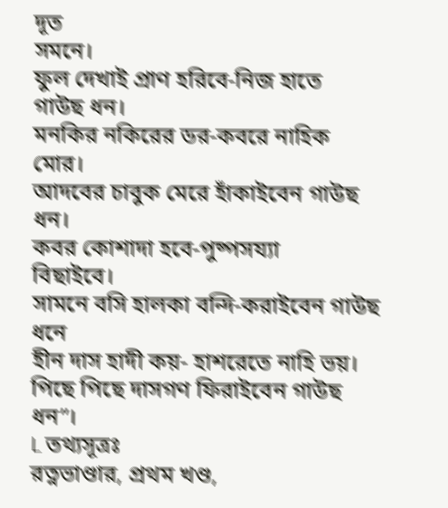দূত
সমনে।
ফুল দেখাই প্রাণ হরিবে-নিজ হাতে
গাউছ ধন।
মনকির নকিরের ডর-কবরে নাহিক মোর।
আদবের চাবুক মেরে হাঁকাইবেন গাউছ ধন।
কবর কোশাদা হবে-পুষ্পসয্যা
বিছাইবে।
সামনে বসি হালকা বন্দি-করাইবেন গাউছ ধনে
হীন দাস হাদী কয়- হাশরেতে নাহি ভয়।
পিছে পিছে দাসগণ ফিরাইবেন গাউছ ধন”।
L তথ্যসূত্রঃ
রত্নভাণ্ডার, প্রথম খণ্ড,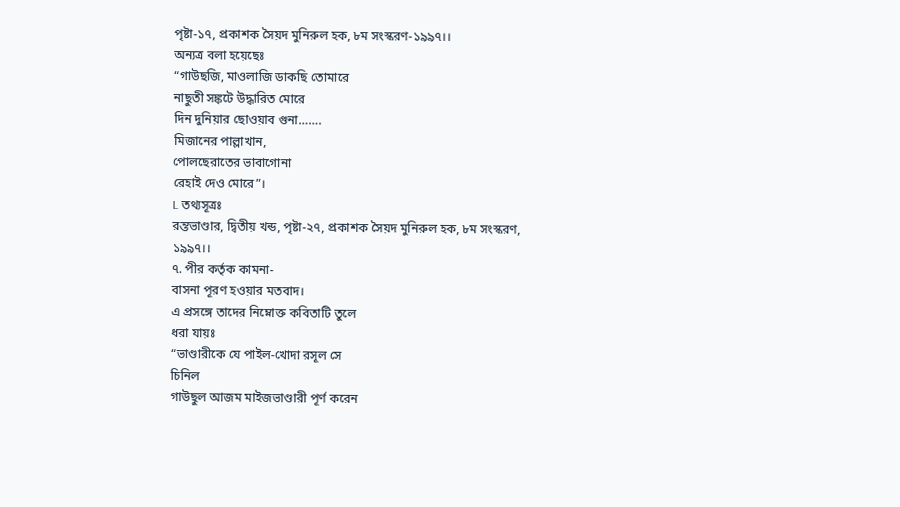পৃষ্টা-১৭, প্রকাশক সৈয়দ মুনিরুল হক, ৮ম সংস্করণ-১৯৯৭।।
অন্যত্র বলা হয়েছেঃ
“গাউছজি, মাওলাজি ডাকছি তোমারে
নাছুতী সঙ্কটে উদ্ধারিত মোরে
দিন দুনিয়ার ছোওয়াব গুনা…….
মিজানের পাল্লাখান,
পোলছেরাতের ভাবাগোনা
রেহাই দেও মোরে”।
L তথ্যসূত্রঃ
রন্তভাণ্ডার, দ্বিতীয় খন্ড, পৃষ্টা-২৭, প্রকাশক সৈয়দ মুনিরুল হক, ৮ম সংস্করণ,
১৯৯৭।।
৭. পীর কর্তৃক কামনা-
বাসনা পূরণ হওয়ার মতবাদ।
এ প্রসঙ্গে তাদের নিম্নোক্ত কবিতাটি তুলে
ধরা যায়ঃ
“ভাণ্ডারীকে যে পাইল-খোদা রসূল সে
চিনিল
গাউছুল আজম মাইজভাণ্ডারী পূর্ণ করেন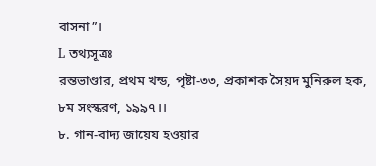বাসনা”।
L তথ্যসূত্রঃ
রন্তভাণ্ডার, প্রথম খন্ড, পৃষ্টা-৩৩, প্রকাশক সৈয়দ মুনিরুল হক, ৮ম সংস্করণ, ১৯৯৭।।
৮. গান-বাদ্য জায়েয হওয়ার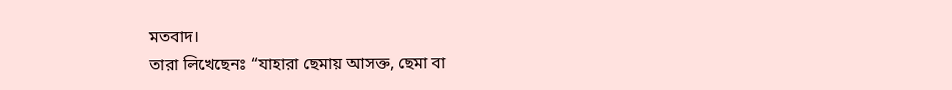মতবাদ।
তারা লিখেছেনঃ “যাহারা ছেমায় আসক্ত, ছেমা বা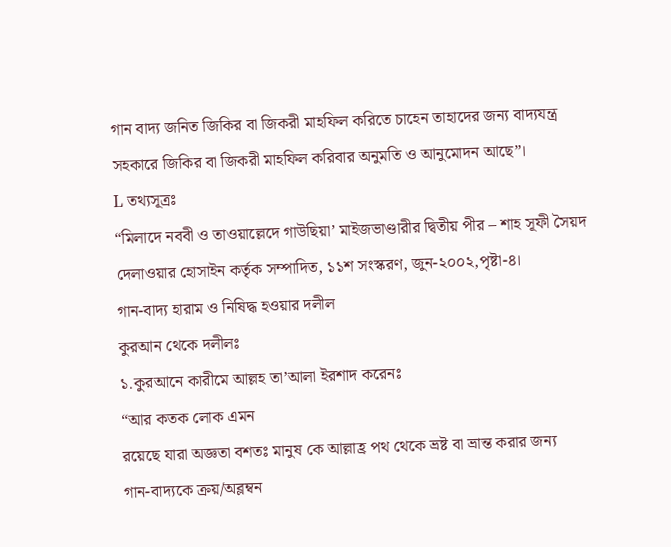গান বাদ্য জনিত জিকির বা জিকরী মাহফিল করিতে চাহেন তাহাদের জন্য বাদ্যযন্ত্র
সহকারে জিকির বা জিকরী মাহফিল করিবার অনুমতি ও আনুমোদন আছে”।
L তথ্যসূত্রঃ
“মিলাদে নববী ও তাওয়াল্লেদে গাউছিয়া’ মাইজভাণ্ডারীর দ্বিতীয় পীর – শাহ সূফী সৈয়দ
দেলাওয়ার হোসাইন কর্তৃক সম্পাদিত, ১১শ সংস্করণ, জুন-২০০২,পৃষ্টা-৪।
গান-বাদ্য হারাম ও নিষিদ্ধ হওয়ার দলীল
কুরআন থেকে দলীলঃ
১.কুরআনে কারীমে আল্লহ তা’আলা ইরশাদ করেনঃ
“আর কতক লোক এমন
রয়েছে যারা অজ্ঞতা বশতঃ মানুষ কে আল্লাহ্র পথ থেকে ভ্রষ্ট বা ভ্রান্ত করার জন্য
গান-বাদ্যকে ক্রয়/অব্লম্বন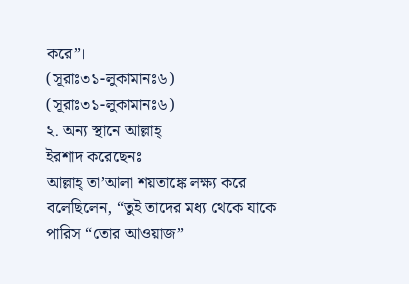করে”।
(সূরাঃ৩১-লুকামানঃ৬)
(সূরাঃ৩১-লুকামানঃ৬)
২. অন্য স্থানে আল্লাহ্
ইরশাদ করেছেনঃ
আল্লাহ্ তা’আলা শয়তাঙ্কে লক্ষ্য করে
বলেছিলেন, “তুই তাদের মধ্য থেকে যাকে পারিস “তোর আওয়াজ”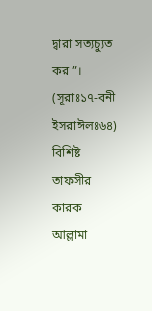দ্বারা সত্যচ্যুত কর”।
(সূরাঃ১৭-বনী
ইসরাঈলঃ৬৪)
বিশিষ্ট তাফসীর
কারক আল্লামা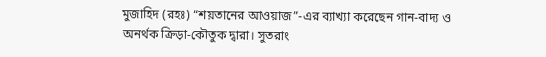মুজাহিদ (রহঃ) “শয়তানের আওয়াজ”-এর ব্যাখ্যা করেছেন গান-বাদ্য ও
অনর্থক ক্রিড়া-কৌতুক দ্বারা। সুতরাং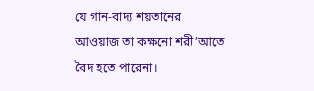যে গান-বাদ্য শয়তানের আওয়াজ তা কক্ষনো শরী’আতে
বৈদ হতে পারেনা।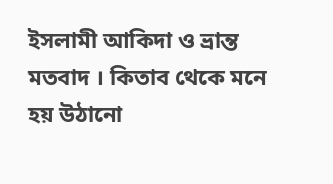ইসলামী আকিদা ও ভ্রান্ত মতবাদ । কিতাব থেকে মনে হয় উঠানো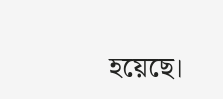হয়েছে।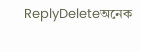ReplyDeleteঅনেক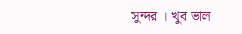সুন্দর । খুব ভাল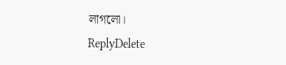লাগলো।
ReplyDelete